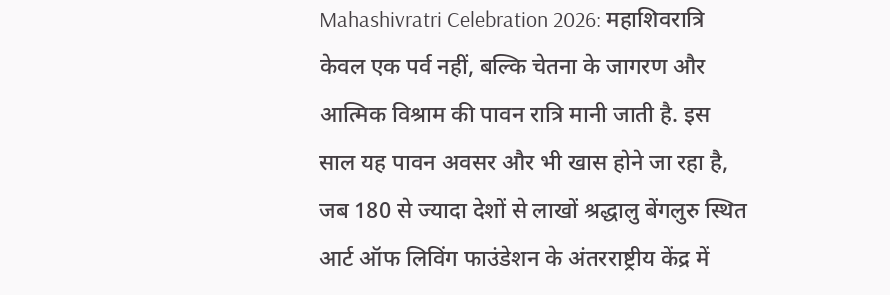Mahashivratri Celebration 2026: महाशिवरात्रि केवल एक पर्व नहीं, बल्कि चेतना के जागरण और आत्मिक विश्राम की पावन रात्रि मानी जाती है. इस साल यह पावन अवसर और भी खास होने जा रहा है, जब 180 से ज्यादा देशों से लाखों श्रद्धालु बेंगलुरु स्थित आर्ट ऑफ लिविंग फाउंडेशन के अंतरराष्ट्रीय केंद्र में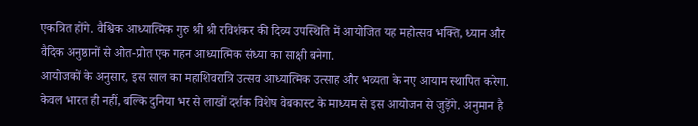एकत्रित होंगे. वैश्विक आध्यात्मिक गुरु श्री श्री रविशंकर की दिव्य उपस्थिति में आयोजित यह महोत्सव भक्ति, ध्यान और वैदिक अनुष्ठानों से ओत-प्रोत एक गहन आध्यात्मिक संध्या का साक्षी बनेगा.
आयोजकों के अनुसार, इस साल का महाशिवरात्रि उत्सव आध्यात्मिक उत्साह और भव्यता के नए आयाम स्थापित करेगा. केवल भारत ही नहीं, बल्कि दुनिया भर से लाखों दर्शक विशेष वेबकास्ट के माध्यम से इस आयोजन से जुड़ेंगे. अनुमान है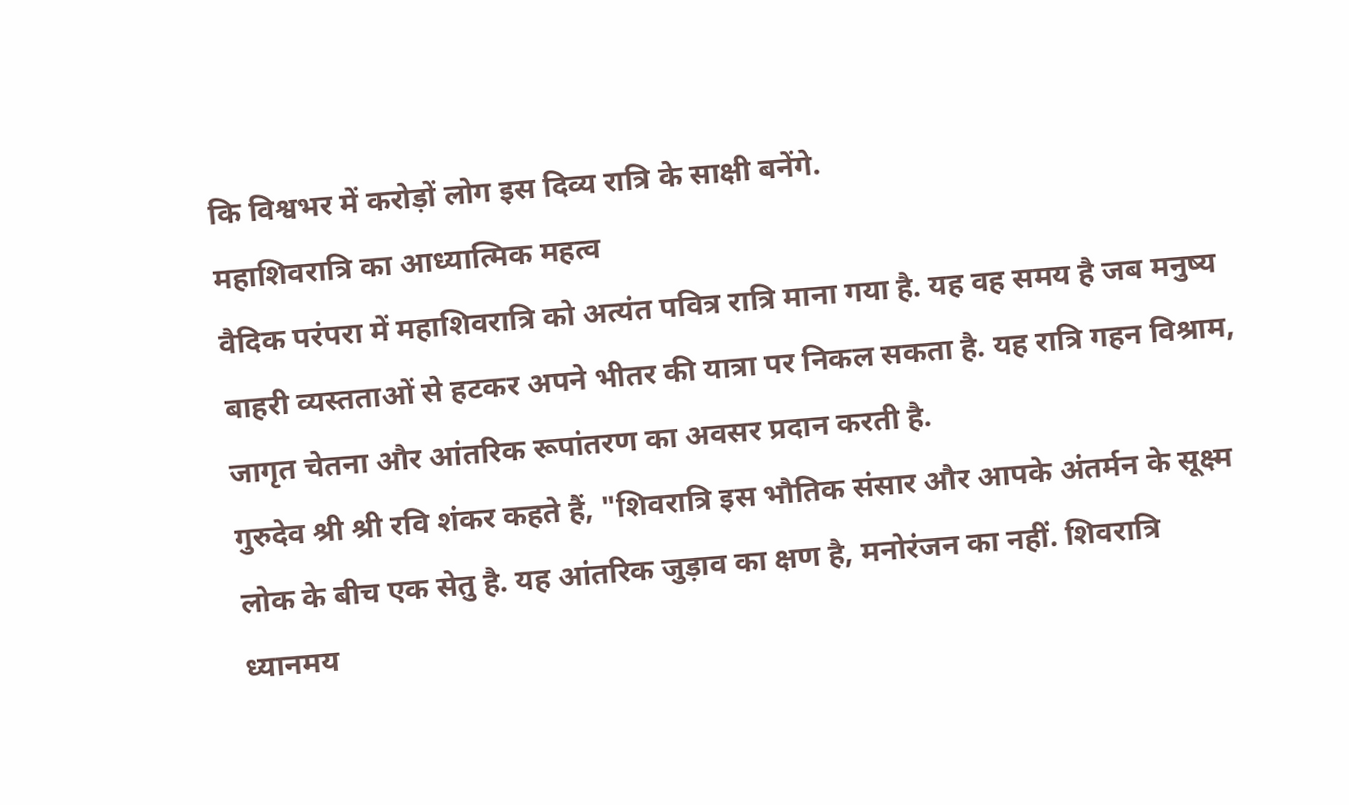कि विश्वभर में करोड़ों लोग इस दिव्य रात्रि के साक्षी बनेंगे.
महाशिवरात्रि का आध्यात्मिक महत्व
वैदिक परंपरा में महाशिवरात्रि को अत्यंत पवित्र रात्रि माना गया है. यह वह समय है जब मनुष्य बाहरी व्यस्तताओं से हटकर अपने भीतर की यात्रा पर निकल सकता है. यह रात्रि गहन विश्राम, जागृत चेतना और आंतरिक रूपांतरण का अवसर प्रदान करती है.
गुरुदेव श्री श्री रवि शंकर कहते हैं, "शिवरात्रि इस भौतिक संसार और आपके अंतर्मन के सूक्ष्म लोक के बीच एक सेतु है. यह आंतरिक जुड़ाव का क्षण है, मनोरंजन का नहीं. शिवरात्रि ध्यानमय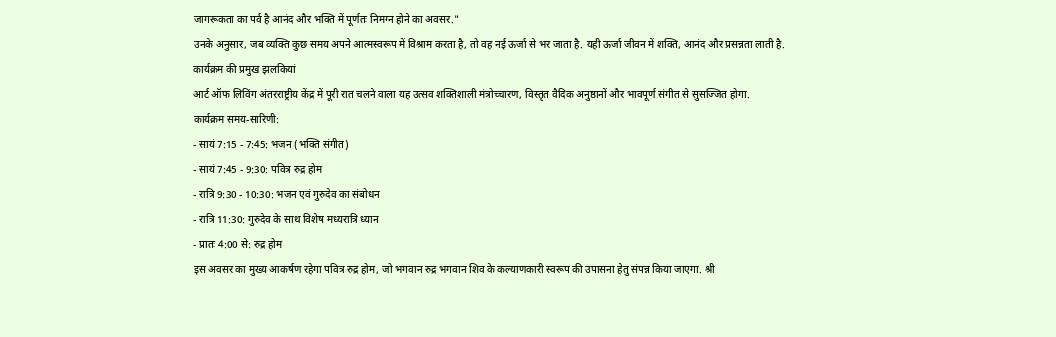जागरूकता का पर्व है आनंद और भक्ति में पूर्णतः निमग्न होने का अवसर."
उनके अनुसार, जब व्यक्ति कुछ समय अपने आत्मस्वरूप में विश्राम करता है, तो वह नई ऊर्जा से भर जाता है. यही ऊर्जा जीवन में शक्ति, आनंद और प्रसन्नता लाती है.
कार्यक्रम की प्रमुख झलकियां
आर्ट ऑफ लिविंग अंतरराष्ट्रीय केंद्र में पूरी रात चलने वाला यह उत्सव शक्तिशाली मंत्रोच्चारण, विस्तृत वैदिक अनुष्ठानों और भावपूर्ण संगीत से सुसज्जित होगा.
कार्यक्रम समय-सारिणी:
- सायं 7:15 - 7:45: भजन (भक्ति संगीत)
- सायं 7:45 - 9:30: पवित्र रुद्र होम
- रात्रि 9:30 - 10:30: भजन एवं गुरुदेव का संबोधन
- रात्रि 11:30: गुरुदेव के साथ विशेष मध्यरात्रि ध्यान
- प्रातः 4:00 से: रुद्र होम
इस अवसर का मुख्य आकर्षण रहेगा पवित्र रुद्र होम, जो भगवान रुद्र भगवान शिव के कल्याणकारी स्वरूप की उपासना हेतु संपन्न किया जाएगा. श्री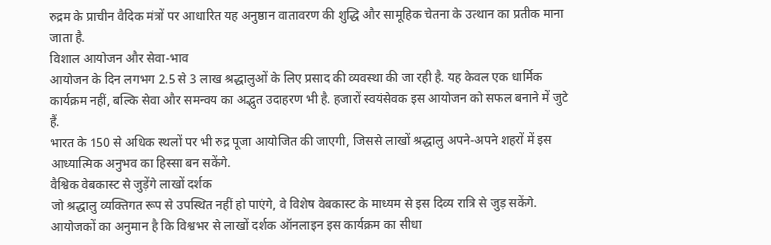रुद्रम के प्राचीन वैदिक मंत्रों पर आधारित यह अनुष्ठान वातावरण की शुद्धि और सामूहिक चेतना के उत्थान का प्रतीक माना जाता है.
विशाल आयोजन और सेवा-भाव
आयोजन के दिन लगभग 2.5 से 3 लाख श्रद्धालुओं के लिए प्रसाद की व्यवस्था की जा रही है. यह केवल एक धार्मिक कार्यक्रम नहीं, बल्कि सेवा और समन्वय का अद्भुत उदाहरण भी है. हजारों स्वयंसेवक इस आयोजन को सफल बनाने में जुटे हैं.
भारत के 150 से अधिक स्थलों पर भी रुद्र पूजा आयोजित की जाएगी, जिससे लाखों श्रद्धालु अपने-अपने शहरों में इस आध्यात्मिक अनुभव का हिस्सा बन सकेंगे.
वैश्विक वेबकास्ट से जुड़ेंगे लाखों दर्शक
जो श्रद्धालु व्यक्तिगत रूप से उपस्थित नहीं हो पाएंगे, वे विशेष वेबकास्ट के माध्यम से इस दिव्य रात्रि से जुड़ सकेंगे. आयोजकों का अनुमान है कि विश्वभर से लाखों दर्शक ऑनलाइन इस कार्यक्रम का सीधा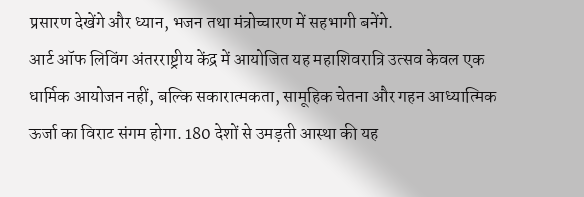प्रसारण देखेंगे और ध्यान, भजन तथा मंत्रोच्चारण में सहभागी बनेंगे.
आर्ट ऑफ लिविंग अंतरराष्ट्रीय केंद्र में आयोजित यह महाशिवरात्रि उत्सव केवल एक धार्मिक आयोजन नहीं, बल्कि सकारात्मकता, सामूहिक चेतना और गहन आध्यात्मिक ऊर्जा का विराट संगम होगा. 180 देशों से उमड़ती आस्था की यह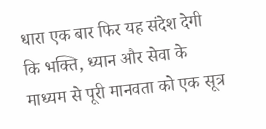धारा एक बार फिर यह संदेश देगी कि भक्ति, ध्यान और सेवा के माध्यम से पूरी मानवता को एक सूत्र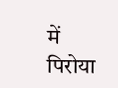में पिरोया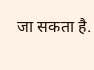जा सकता है.